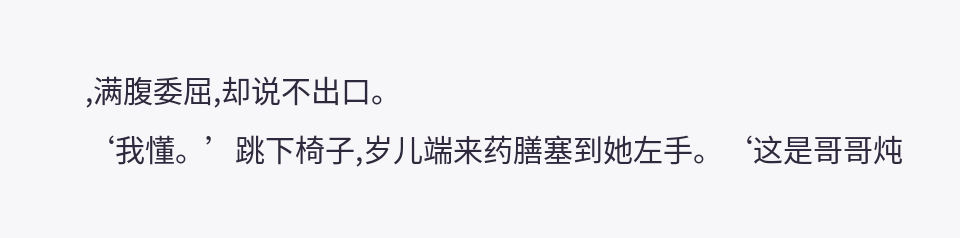,满腹委屈,却说不出口。
‘我懂。’跳下椅子,岁儿端来药膳塞到她左手。‘这是哥哥炖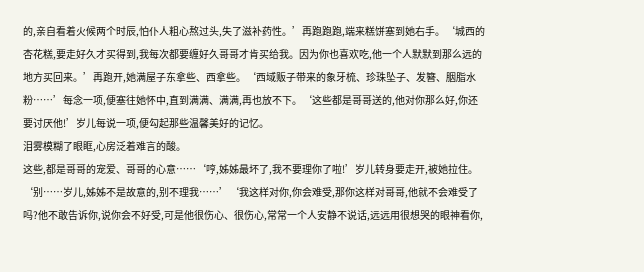的,亲自看着火候两个时辰,怕仆人粗心熬过头,失了滋补药性。’再跑跑跑,端来糕饼塞到她右手。‘城西的杏花糕,要走好久才买得到,我每次都要缠好久哥哥才肯买给我。因为你也喜欢吃,他一个人默默到那么远的地方买回来。’再跑开,她满屋子东拿些、西拿些。‘西域贩子带来的象牙梳、珍珠坠子、发簪、胭脂水粉……’每念一项,便塞往她怀中,直到满满、满满,再也放不下。‘这些都是哥哥送的,他对你那么好,你还要讨厌他!’岁儿每说一项,便勾起那些温馨美好的记忆。
泪雾模糊了眼眶,心房泛着难言的酸。
这些,都是哥哥的宠爱、哥哥的心意……‘哼,姊姊最坏了,我不要理你了啦!’岁儿转身要走开,被她拉住。
‘别……岁儿,姊姊不是故意的,别不理我……’‘我这样对你,你会难受,那你这样对哥哥,他就不会难受了吗?他不敢告诉你,说你会不好受,可是他很伤心、很伤心,常常一个人安静不说话,远远用很想哭的眼神看你,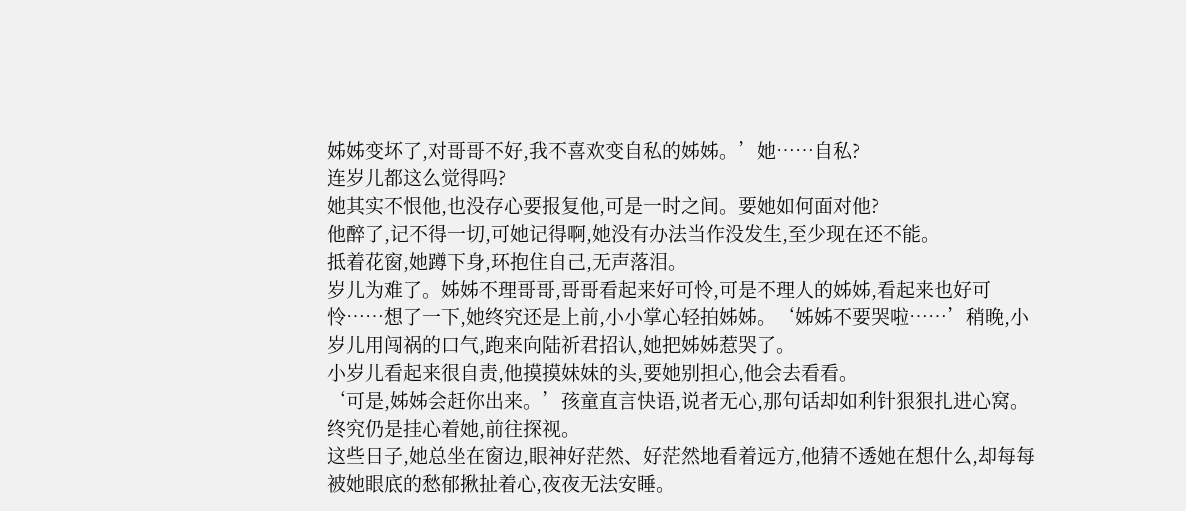姊姊变坏了,对哥哥不好,我不喜欢变自私的姊姊。’她……自私?
连岁儿都这么觉得吗?
她其实不恨他,也没存心要报复他,可是一时之间。要她如何面对他?
他醉了,记不得一切,可她记得啊,她没有办法当作没发生,至少现在还不能。
抵着花窗,她蹲下身,环抱住自己,无声落泪。
岁儿为难了。姊姊不理哥哥,哥哥看起来好可怜,可是不理人的姊姊,看起来也好可怜……想了一下,她终究还是上前,小小掌心轻拍姊姊。‘姊姊不要哭啦……’稍晚,小岁儿用闯祸的口气,跑来向陆祈君招认,她把姊姊惹哭了。
小岁儿看起来很自责,他摸摸妹妹的头,要她别担心,他会去看看。
‘可是,姊姊会赶你出来。’孩童直言快语,说者无心,那句话却如利针狠狠扎进心窝。
终究仍是挂心着她,前往探视。
这些日子,她总坐在窗边,眼神好茫然、好茫然地看着远方,他猜不透她在想什么,却每每被她眼底的愁郁揪扯着心,夜夜无法安睡。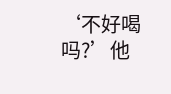‘不好喝吗?’他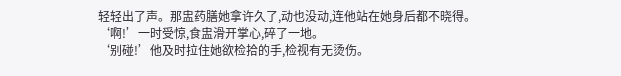轻轻出了声。那盅药膳她拿许久了,动也没动,连他站在她身后都不晓得。
‘啊!’一时受惊,食盅滑开掌心,碎了一地。
‘别碰!’他及时拉住她欲检拾的手,检视有无烫伤。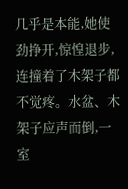几乎是本能,她使劲挣开,惊惶退步,连撞着了木架子都不觉疼。水盆、木架子应声而倒,一室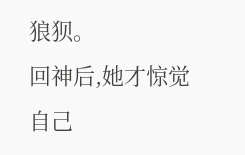狼狈。
回神后,她才惊觉自己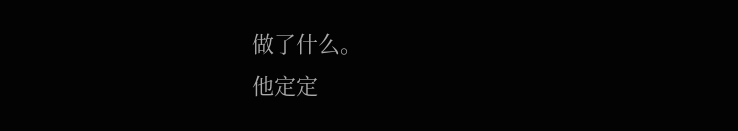做了什么。
他定定